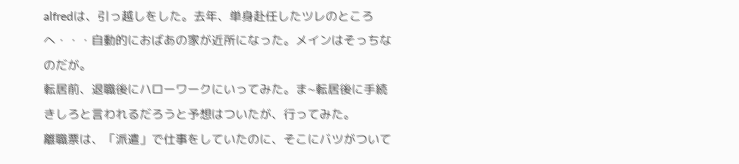alfredは、引っ越しをした。去年、単身赴任したツレのところへ・・・自動的におばあの家が近所になった。メインはそっちなのだが。
転居前、退職後にハローワークにいってみた。ま~転居後に手続きしろと言われるだろうと予想はついたが、行ってみた。
離職票は、「派遣」で仕事をしていたのに、そこにバツがついて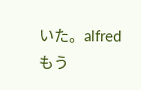いた。alfredもう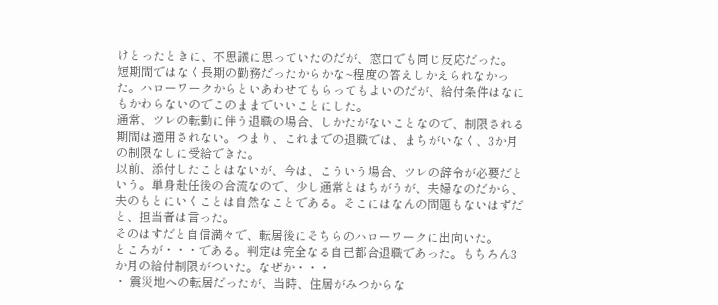けとったときに、不思議に思っていたのだが、窓口でも同じ反応だった。
短期間ではなく長期の勤務だったからかな~程度の答えしかえられなかった。ハローワークからといあわせてもらってもよいのだが、給付条件はなにもかわらないのでこのままでいいことにした。
通常、ツレの転勤に伴う退職の場合、しかたがないことなので、制限される期間は適用されない。つまり、これまでの退職では、まちがいなく、3か月の制限なしに受給できた。
以前、添付したことはないが、今は、こういう場合、ツレの辞令が必要だという。単身赴任後の合流なので、少し通常とはちがうが、夫婦なのだから、夫のもとにいくことは自然なことである。そこにはなんの問題もないはずだと、担当者は言った。
そのはすだと自信満々で、転居後にそちらのハローワークに出向いた。
ところが・・・である。判定は完全なる自己都合退職であった。もちろん3か月の給付制限がついた。なぜか・・・
・ 震災地への転居だったが、当時、住居がみつからな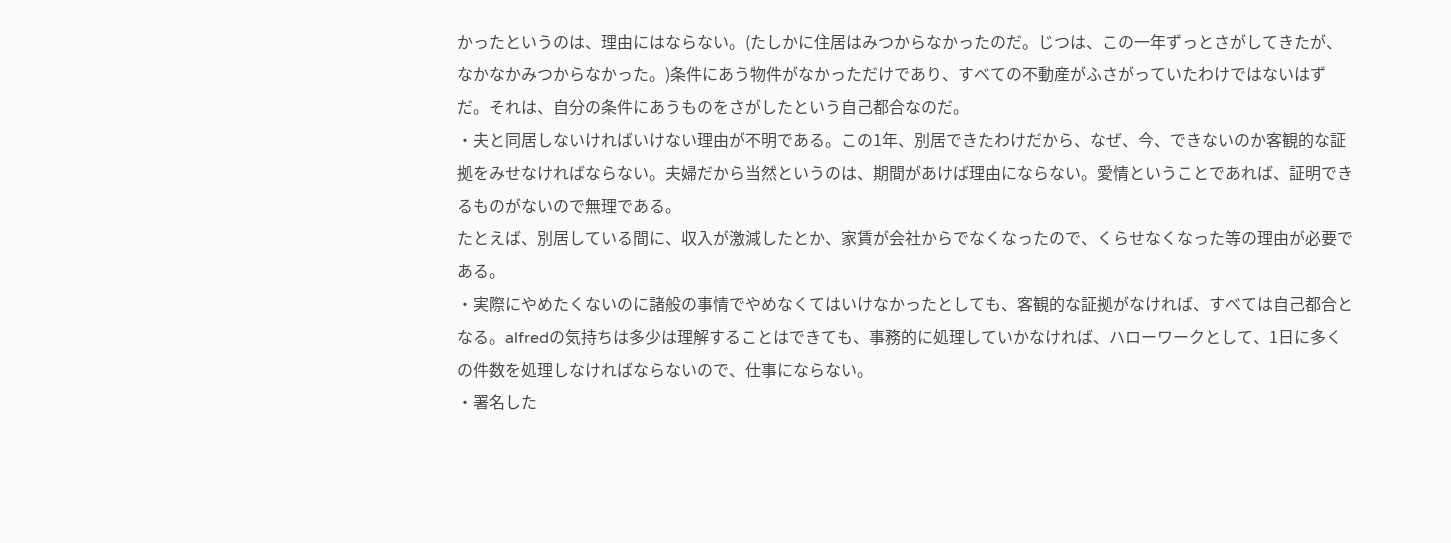かったというのは、理由にはならない。(たしかに住居はみつからなかったのだ。じつは、この一年ずっとさがしてきたが、なかなかみつからなかった。)条件にあう物件がなかっただけであり、すべての不動産がふさがっていたわけではないはずだ。それは、自分の条件にあうものをさがしたという自己都合なのだ。
・夫と同居しないければいけない理由が不明である。この1年、別居できたわけだから、なぜ、今、できないのか客観的な証拠をみせなければならない。夫婦だから当然というのは、期間があけば理由にならない。愛情ということであれば、証明できるものがないので無理である。
たとえば、別居している間に、収入が激減したとか、家賃が会社からでなくなったので、くらせなくなった等の理由が必要である。
・実際にやめたくないのに諸般の事情でやめなくてはいけなかったとしても、客観的な証拠がなければ、すべては自己都合となる。alfredの気持ちは多少は理解することはできても、事務的に処理していかなければ、ハローワークとして、1日に多くの件数を処理しなければならないので、仕事にならない。
・署名した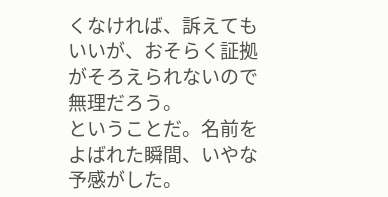くなければ、訴えてもいいが、おそらく証拠がそろえられないので無理だろう。
ということだ。名前をよばれた瞬間、いやな予感がした。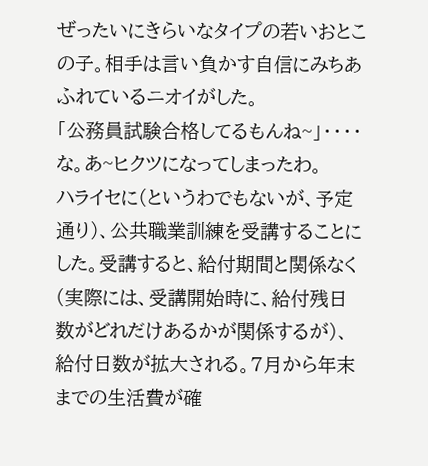ぜったいにきらいなタイプの若いおとこの子。相手は言い負かす自信にみちあふれているニオイがした。
「公務員試験合格してるもんね~」・・・・な。あ~ヒクツになってしまったわ。
ハライセに(というわでもないが、予定通り)、公共職業訓練を受講することにした。受講すると、給付期間と関係なく(実際には、受講開始時に、給付残日数がどれだけあるかが関係するが)、給付日数が拡大される。7月から年末までの生活費が確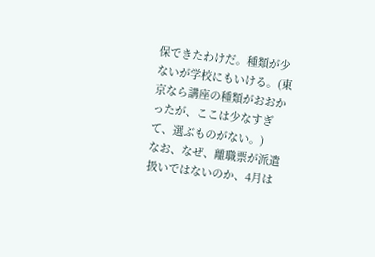保できたわけだ。種類が少ないが学校にもいける。(東京なら講座の種類がおおかったが、ここは少なすぎて、選ぶものがない。)
なお、なぜ、離職票が派遣扱いではないのか、4月は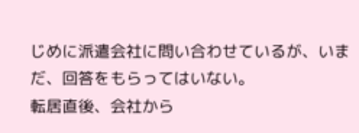じめに派遣会社に問い合わせているが、いまだ、回答をもらってはいない。
転居直後、会社から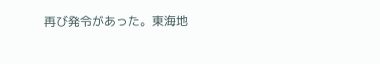再び発令があった。東海地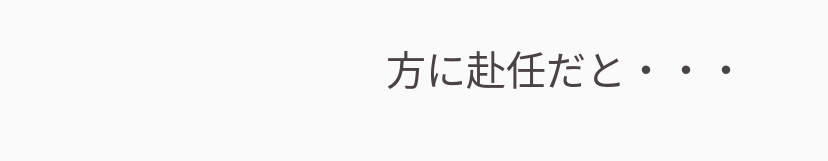方に赴任だと・・・